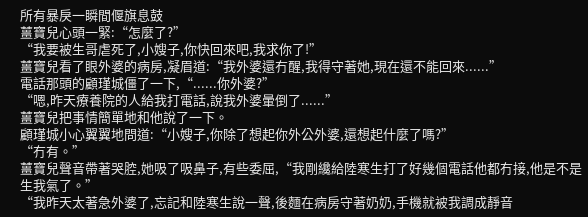所有暴戾一瞬間偃旗息鼓
薑寶兒心頭一緊:“怎麼了?”
“我要被生哥虐死了,小嫂子,你快回來吧,我求你了!”
薑寶兒看了眼外婆的病房,凝眉道:“我外婆還冇醒,我得守著她,現在還不能回來......”
電話那頭的顧瑾城僵了一下,“......你外婆?”
“嗯,昨天療養院的人給我打電話,說我外婆暈倒了......”
薑寶兒把事情簡單地和他說了一下。
顧瑾城小心翼翼地問道:“小嫂子,你除了想起你外公外婆,還想起什麼了嗎?”
“冇有。”
薑寶兒聲音帶著哭腔,她吸了吸鼻子,有些委屈,“我剛纔給陸寒生打了好幾個電話他都冇接,他是不是生我氣了。”
“我昨天太著急外婆了,忘記和陸寒生說一聲,後麵在病房守著奶奶,手機就被我調成靜音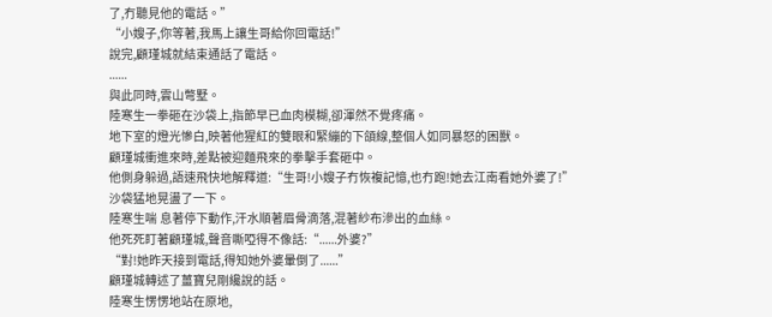了,冇聽見他的電話。”
“小嫂子,你等著,我馬上讓生哥給你回電話!”
說完,顧瑾城就結束通話了電話。
......
與此同時,雲山彆墅。
陸寒生一拳砸在沙袋上,指節早已血肉模糊,卻渾然不覺疼痛。
地下室的燈光慘白,映著他猩紅的雙眼和緊繃的下頜線,整個人如同暴怒的困獸。
顧瑾城衝進來時,差點被迎麵飛來的拳擊手套砸中。
他側身躲過,語速飛快地解釋道:“生哥!小嫂子冇恢複記憶,也冇跑!她去江南看她外婆了!”
沙袋猛地晃盪了一下。
陸寒生喘 息著停下動作,汗水順著眉骨滴落,混著紗布滲出的血絲。
他死死盯著顧瑾城,聲音嘶啞得不像話:“......外婆?”
“對!她昨天接到電話,得知她外婆暈倒了......”
顧瑾城轉述了薑寶兒剛纔說的話。
陸寒生愣愣地站在原地,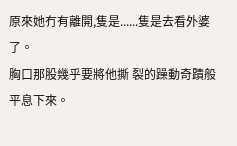原來她冇有離開,隻是......隻是去看外婆了。
胸口那股幾乎要將他撕 裂的躁動奇蹟般平息下來。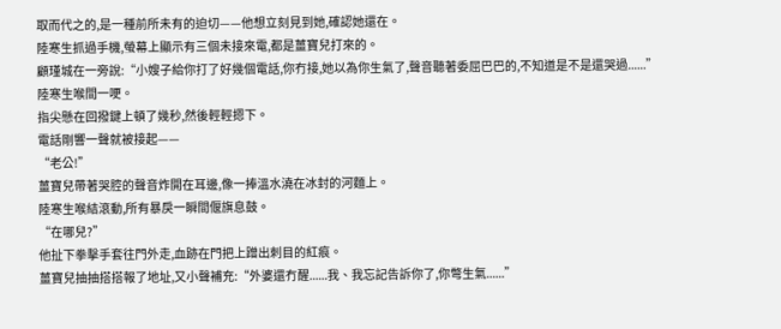取而代之的,是一種前所未有的迫切——他想立刻見到她,確認她還在。
陸寒生抓過手機,螢幕上顯示有三個未接來電,都是薑寶兒打來的。
顧瑾城在一旁說:“小嫂子給你打了好幾個電話,你冇接,她以為你生氣了,聲音聽著委屈巴巴的,不知道是不是還哭過......”
陸寒生喉間一哽。
指尖懸在回撥鍵上頓了幾秒,然後輕輕摁下。
電話剛響一聲就被接起——
“老公!”
薑寶兒帶著哭腔的聲音炸開在耳邊,像一捧溫水澆在冰封的河麵上。
陸寒生喉結滾動,所有暴戾一瞬間偃旗息鼓。
“在哪兒?”
他扯下拳擊手套往門外走,血跡在門把上蹭出刺目的紅痕。
薑寶兒抽抽搭搭報了地址,又小聲補充:“外婆還冇醒......我、我忘記告訴你了,你彆生氣......”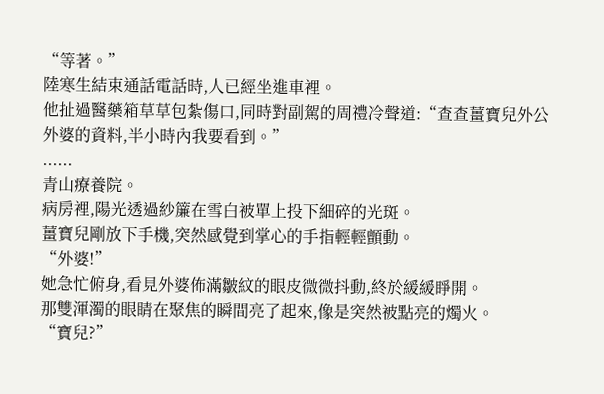“等著。”
陸寒生結束通話電話時,人已經坐進車裡。
他扯過醫藥箱草草包紮傷口,同時對副駕的周禮冷聲道:“查查薑寶兒外公外婆的資料,半小時內我要看到。”
......
青山療養院。
病房裡,陽光透過紗簾在雪白被單上投下細碎的光斑。
薑寶兒剛放下手機,突然感覺到掌心的手指輕輕顫動。
“外婆!”
她急忙俯身,看見外婆佈滿皺紋的眼皮微微抖動,終於緩緩睜開。
那雙渾濁的眼睛在聚焦的瞬間亮了起來,像是突然被點亮的燭火。
“寶兒?”